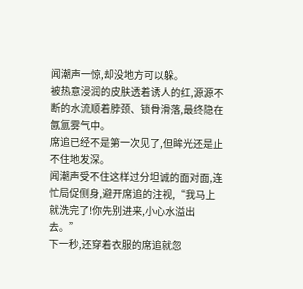闻潮声一惊,却没地方可以躲。
被热意浸润的皮肤透着诱人的红,源源不断的水流顺着脖颈、锁骨滑落,最终隐在氤氲雾气中。
席追已经不是第一次见了,但眸光还是止不住地发深。
闻潮声受不住这样过分坦诚的面对面,连忙局促侧身,避开席追的注视,“我马上就洗完了!你先别进来,小心水溢出去。”
下一秒,还穿着衣服的席追就忽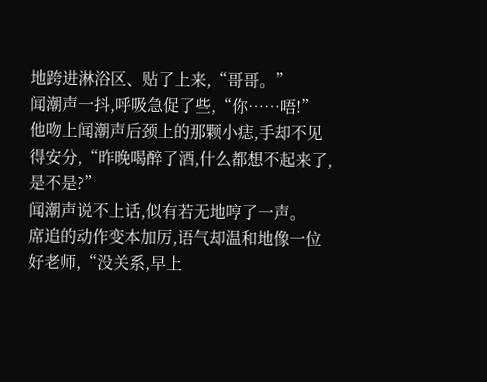地跨进淋浴区、贴了上来,“哥哥。”
闻潮声一抖,呼吸急促了些,“你……唔!”
他吻上闻潮声后颈上的那颗小痣,手却不见得安分,“昨晚喝醉了酒,什么都想不起来了,是不是?”
闻潮声说不上话,似有若无地哼了一声。
席追的动作变本加厉,语气却温和地像一位好老师,“没关系,早上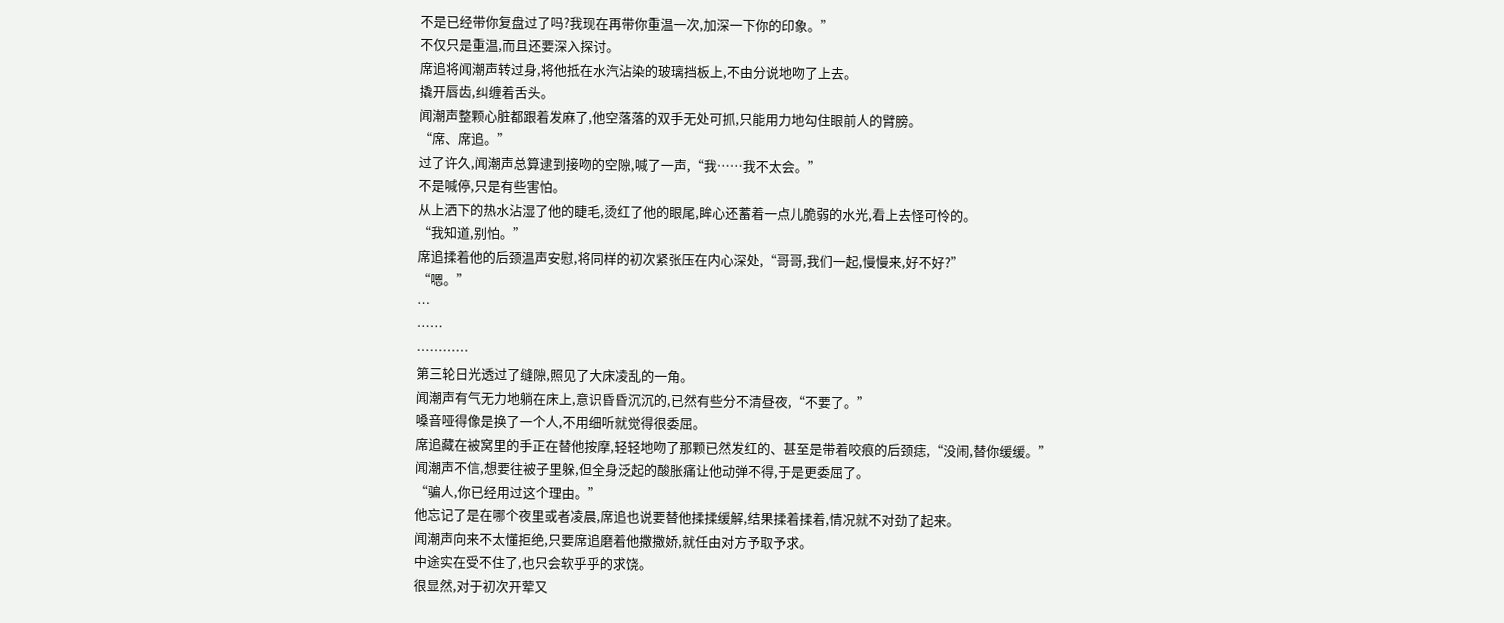不是已经带你复盘过了吗?我现在再带你重温一次,加深一下你的印象。”
不仅只是重温,而且还要深入探讨。
席追将闻潮声转过身,将他抵在水汽沾染的玻璃挡板上,不由分说地吻了上去。
撬开唇齿,纠缠着舌头。
闻潮声整颗心脏都跟着发麻了,他空落落的双手无处可抓,只能用力地勾住眼前人的臂膀。
“席、席追。”
过了许久,闻潮声总算逮到接吻的空隙,喊了一声,“我……我不太会。”
不是喊停,只是有些害怕。
从上洒下的热水沾湿了他的睫毛,烫红了他的眼尾,眸心还蓄着一点儿脆弱的水光,看上去怪可怜的。
“我知道,别怕。”
席追揉着他的后颈温声安慰,将同样的初次紧张压在内心深处,“哥哥,我们一起,慢慢来,好不好?”
“嗯。”
…
……
…………
第三轮日光透过了缝隙,照见了大床凌乱的一角。
闻潮声有气无力地躺在床上,意识昏昏沉沉的,已然有些分不清昼夜,“不要了。”
嗓音哑得像是换了一个人,不用细听就觉得很委屈。
席追藏在被窝里的手正在替他按摩,轻轻地吻了那颗已然发红的、甚至是带着咬痕的后颈痣,“没闹,替你缓缓。”
闻潮声不信,想要往被子里躲,但全身泛起的酸胀痛让他动弹不得,于是更委屈了。
“骗人,你已经用过这个理由。”
他忘记了是在哪个夜里或者凌晨,席追也说要替他揉揉缓解,结果揉着揉着,情况就不对劲了起来。
闻潮声向来不太懂拒绝,只要席追磨着他撒撒娇,就任由对方予取予求。
中途实在受不住了,也只会软乎乎的求饶。
很显然,对于初次开荤又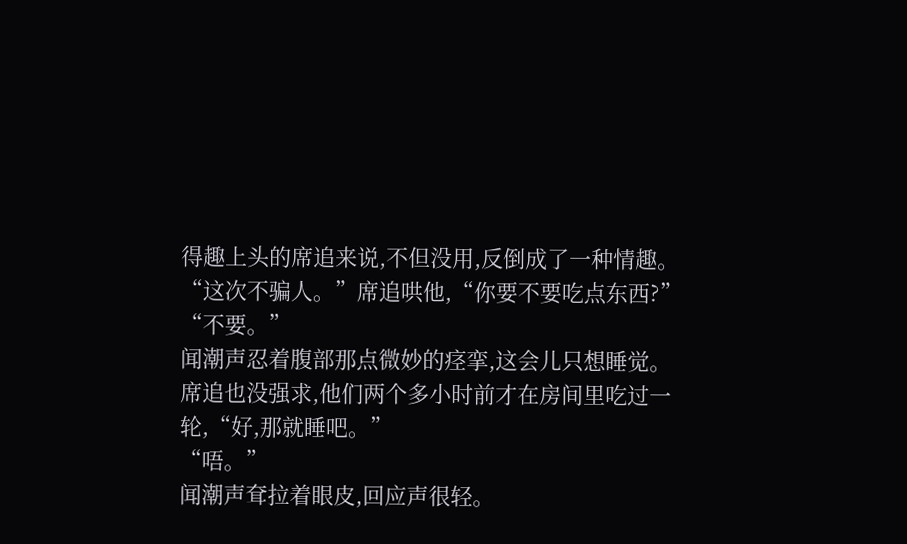得趣上头的席追来说,不但没用,反倒成了一种情趣。
“这次不骗人。”席追哄他,“你要不要吃点东西?”
“不要。”
闻潮声忍着腹部那点微妙的痉挛,这会儿只想睡觉。
席追也没强求,他们两个多小时前才在房间里吃过一轮,“好,那就睡吧。”
“唔。”
闻潮声耷拉着眼皮,回应声很轻。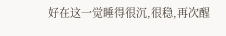好在这一觉睡得很沉,很稳,再次醒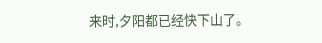来时,夕阳都已经快下山了。